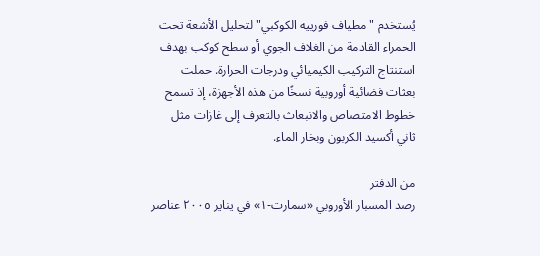يُستخدم "مطياف فورييه الكوكبي" لتحليل الأشعة تحت الحمراء القادمة من الغلاف الجوي أو سطح كوكب بهدف استنتاج التركيب الكيميائي ودرجات الحرارة. حملت بعثات فضائية أوروبية نسخًا من هذه الأجهزة، إذ تسمح خطوط الامتصاص والانبعاث بالتعرف إلى غازات مثل ثاني أكسيد الكربون وبخار الماء.

من الدفتر
رصد المسبار الأوروبي «سمارت-١» في يناير ٢٠٠٥ عناصر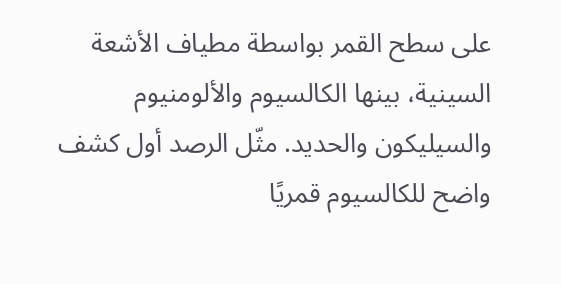على سطح القمر بواسطة مطياف الأشعة السينية، بينها الكالسيوم والألومنيوم والسيليكون والحديد. مثّل الرصد أول كشف واضح للكالسيوم قمريًا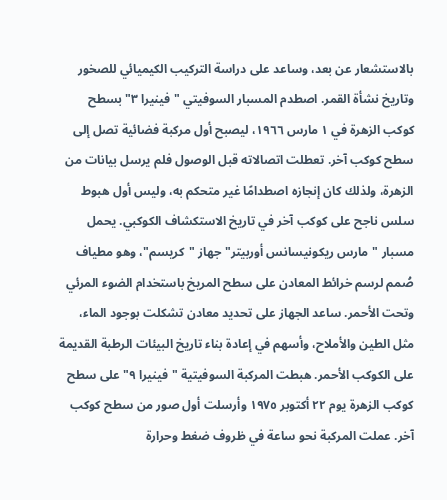بالاستشعار عن بعد، وساعد على دراسة التركيب الكيميائي للصخور وتاريخ نشأة القمر. اصطدم المسبار السوفيتي "فينيرا ٣" بسطح كوكب الزهرة في ١ مارس ١٩٦٦، ليصبح أول مركبة فضائية تصل إلى سطح كوكب آخر. تعطلت اتصالاته قبل الوصول فلم يرسل بيانات من الزهرة، ولذلك كان إنجازه اصطدامًا غير متحكم به، وليس أول هبوط سلس ناجح على كوكب آخر في تاريخ الاستكشاف الكوكبي. يحمل مسبار "مارس ريكونيسانس أوربيتر" جهاز "كريسم"، وهو مطياف صُمم لرسم خرائط المعادن على سطح المريخ باستخدام الضوء المرئي وتحت الأحمر. ساعد الجهاز على تحديد معادن تشكلت بوجود الماء، مثل الطين والأملاح، وأسهم في إعادة بناء تاريخ البيئات الرطبة القديمة على الكوكب الأحمر. هبطت المركبة السوفيتية "فينيرا ٩" على سطح كوكب الزهرة يوم ٢٢ أكتوبر ١٩٧٥ وأرسلت أول صور من سطح كوكب آخر. عملت المركبة نحو ساعة في ظروف ضغط وحرارة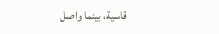قاسية، بينما واصل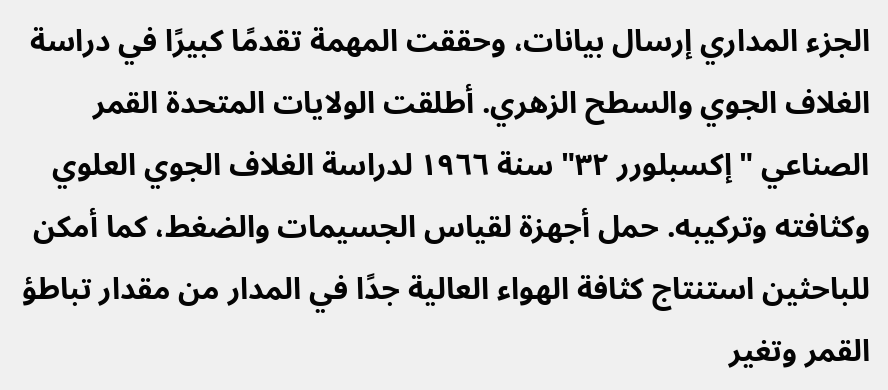الجزء المداري إرسال بيانات، وحققت المهمة تقدمًا كبيرًا في دراسة الغلاف الجوي والسطح الزهري. أطلقت الولايات المتحدة القمر الصناعي "إكسبلورر ٣٢" سنة ١٩٦٦ لدراسة الغلاف الجوي العلوي وكثافته وتركيبه. حمل أجهزة لقياس الجسيمات والضغط، كما أمكن للباحثين استنتاج كثافة الهواء العالية جدًا في المدار من مقدار تباطؤ القمر وتغير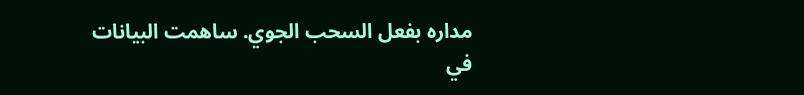مداره بفعل السحب الجوي. ساهمت البيانات في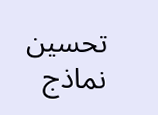تحسين نماذج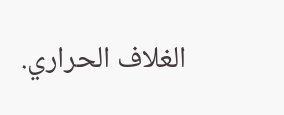الغلاف الحراري.